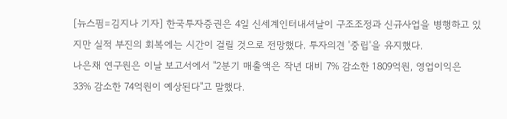[뉴스핌=김지나 기자] 한국투자증권은 4일 신세계인터내셔날이 구조조정과 신규사업을 병행하고 있지만 실적 부진의 회복에는 시간이 걸릴 것으로 전망했다. 투자의견 '중립'을 유지했다.
나은채 연구원은 이날 보고서에서 "2분기 매출액은 작년 대비 7% 감소한 1809억원, 영업이익은 33% 감소한 74억원이 예상된다"고 말했다.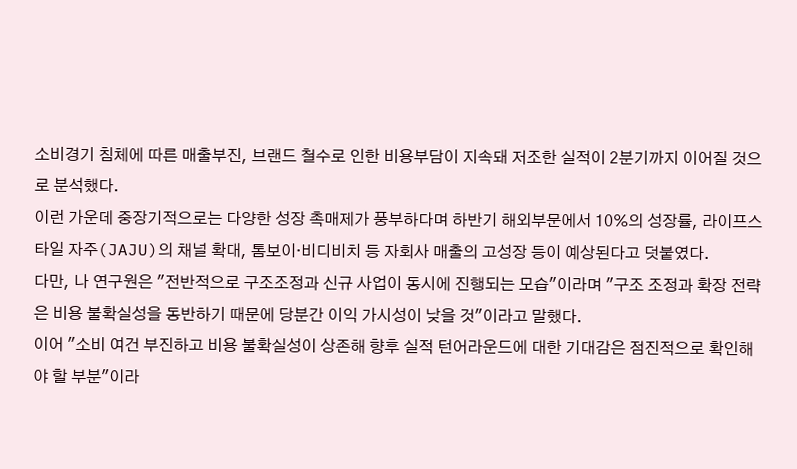소비경기 침체에 따른 매출부진, 브랜드 철수로 인한 비용부담이 지속돼 저조한 실적이 2분기까지 이어질 것으로 분석했다.
이런 가운데 중장기적으로는 다양한 성장 촉매제가 풍부하다며 하반기 해외부문에서 10%의 성장률, 라이프스타일 자주(JAJU)의 채널 확대, 톰보이·비디비치 등 자회사 매출의 고성장 등이 예상된다고 덧붙였다.
다만, 나 연구원은 "전반적으로 구조조정과 신규 사업이 동시에 진행되는 모습"이라며 "구조 조정과 확장 전략은 비용 불확실성을 동반하기 때문에 당분간 이익 가시성이 낮을 것"이라고 말했다.
이어 "소비 여건 부진하고 비용 불확실성이 상존해 향후 실적 턴어라운드에 대한 기대감은 점진적으로 확인해야 할 부분"이라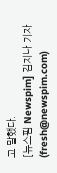고 말했다.
[뉴스핌 Newspim] 김지나 기자 (fresh@newspim.com)